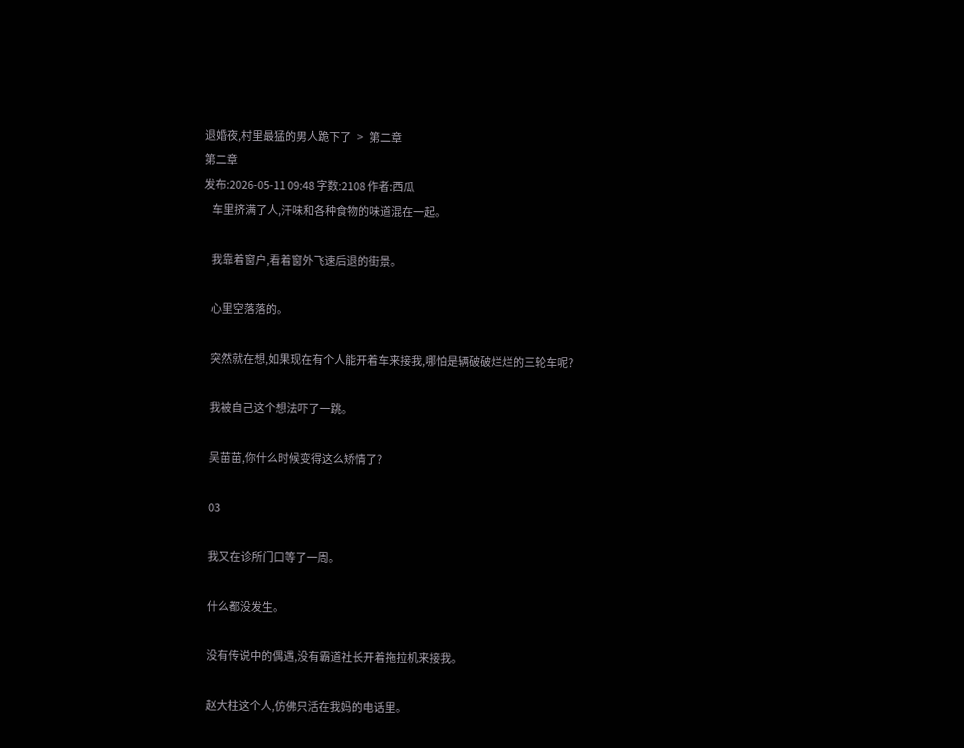退婚夜,村里最猛的男人跪下了   >   第二章
第二章
发布:2026-05-11 09:48 字数:2108 作者:西瓜
    车里挤满了人,汗味和各种食物的味道混在一起。

    我靠着窗户,看着窗外飞速后退的街景。

    心里空落落的。

    突然就在想,如果现在有个人能开着车来接我,哪怕是辆破破烂烂的三轮车呢?

    我被自己这个想法吓了一跳。

    吴苗苗,你什么时候变得这么矫情了?

    03

    我又在诊所门口等了一周。

    什么都没发生。

    没有传说中的偶遇,没有霸道社长开着拖拉机来接我。

    赵大柱这个人,仿佛只活在我妈的电话里。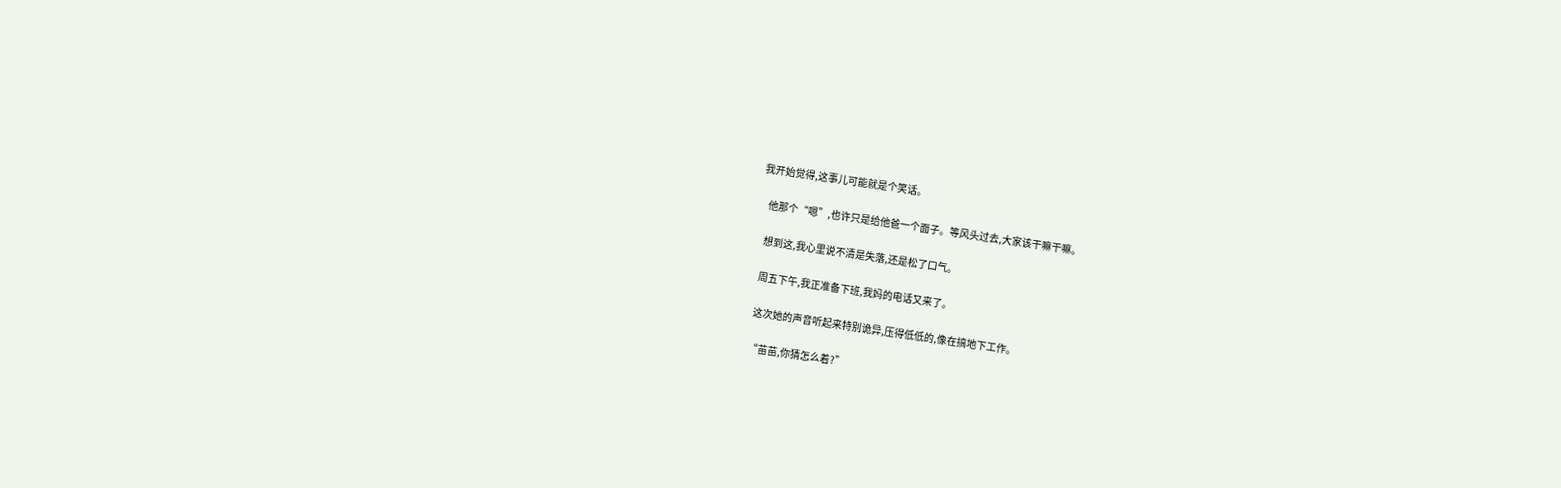我开始觉得,这事儿可能就是个笑话。

    他那个“嗯”,也许只是给他爸一个面子。等风头过去,大家该干嘛干嘛。

    想到这,我心里说不清是失落,还是松了口气。

    周五下午,我正准备下班,我妈的电话又来了。

    这次她的声音听起来特别诡异,压得低低的,像在搞地下工作。

    “苗苗,你猜怎么着?”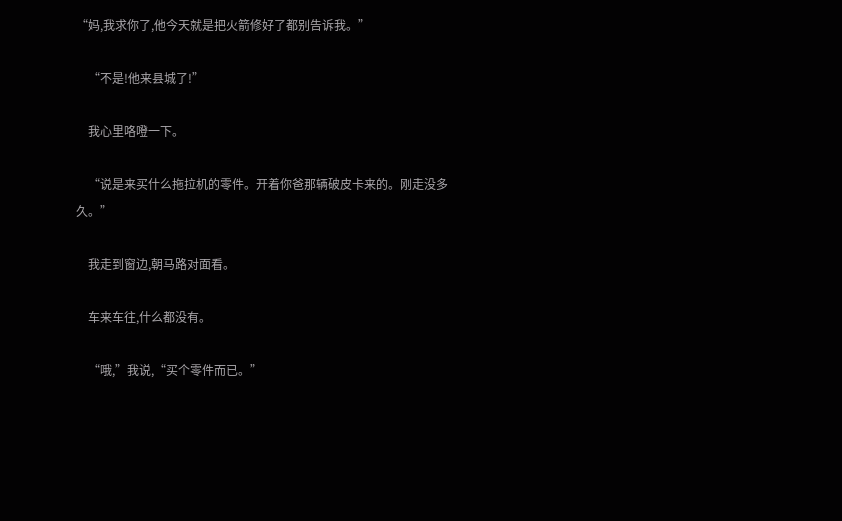“妈,我求你了,他今天就是把火箭修好了都别告诉我。”

    “不是!他来县城了!”

    我心里咯噔一下。

    “说是来买什么拖拉机的零件。开着你爸那辆破皮卡来的。刚走没多久。”

    我走到窗边,朝马路对面看。

    车来车往,什么都没有。

    “哦,”我说,“买个零件而已。”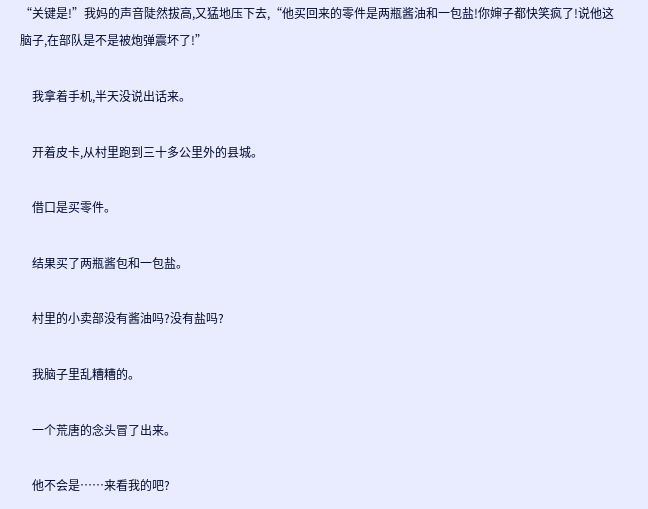“关键是!”我妈的声音陡然拔高,又猛地压下去,“他买回来的零件是两瓶酱油和一包盐!你婶子都快笑疯了!说他这脑子,在部队是不是被炮弹震坏了!”

    我拿着手机,半天没说出话来。

    开着皮卡,从村里跑到三十多公里外的县城。

    借口是买零件。

    结果买了两瓶酱包和一包盐。

    村里的小卖部没有酱油吗?没有盐吗?

    我脑子里乱糟糟的。

    一个荒唐的念头冒了出来。

    他不会是……来看我的吧?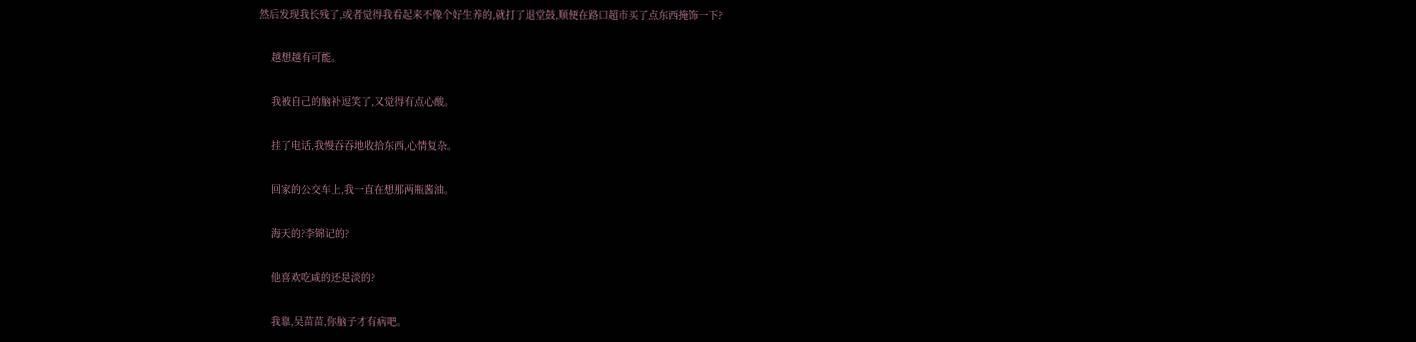然后发现我长残了,或者觉得我看起来不像个好生养的,就打了退堂鼓,顺便在路口超市买了点东西掩饰一下?

    越想越有可能。

    我被自己的脑补逗笑了,又觉得有点心酸。

    挂了电话,我慢吞吞地收拾东西,心情复杂。

    回家的公交车上,我一直在想那两瓶酱油。

    海天的?李锦记的?

    他喜欢吃咸的还是淡的?

    我靠,吴苗苗,你脑子才有病吧。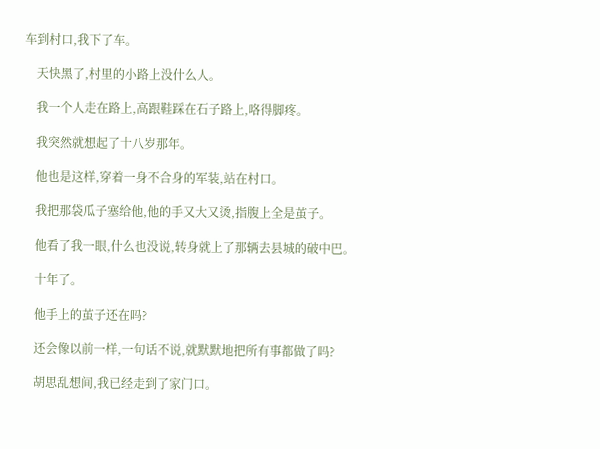车到村口,我下了车。

    天快黑了,村里的小路上没什么人。

    我一个人走在路上,高跟鞋踩在石子路上,咯得脚疼。

    我突然就想起了十八岁那年。

    他也是这样,穿着一身不合身的军装,站在村口。

    我把那袋瓜子塞给他,他的手又大又烫,指腹上全是茧子。

    他看了我一眼,什么也没说,转身就上了那辆去县城的破中巴。

    十年了。

    他手上的茧子还在吗?

    还会像以前一样,一句话不说,就默默地把所有事都做了吗?

    胡思乱想间,我已经走到了家门口。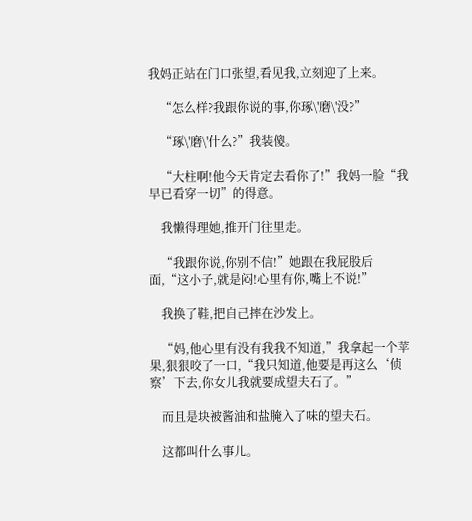我妈正站在门口张望,看见我,立刻迎了上来。

    “怎么样?我跟你说的事,你琢\'磨\'没?”

    “琢\'磨\'什么?”我装傻。

    “大柱啊!他今天肯定去看你了!”我妈一脸“我早已看穿一切”的得意。

    我懒得理她,推开门往里走。

    “我跟你说,你别不信!”她跟在我屁股后面,“这小子,就是闷!心里有你,嘴上不说!”

    我换了鞋,把自己摔在沙发上。

    “妈,他心里有没有我我不知道,”我拿起一个苹果,狠狠咬了一口,“我只知道,他要是再这么‘侦察’下去,你女儿我就要成望夫石了。”

    而且是块被酱油和盐腌入了味的望夫石。

    这都叫什么事儿。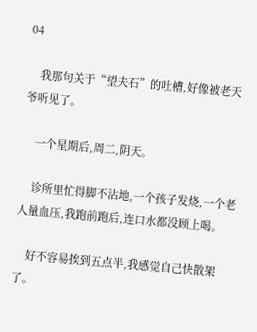04

    我那句关于“望夫石”的吐槽,好像被老天爷听见了。

    一个星期后,周二,阴天。

    诊所里忙得脚不沾地,一个孩子发烧,一个老人量血压,我跑前跑后,连口水都没顾上喝。

    好不容易挨到五点半,我感觉自己快散架了。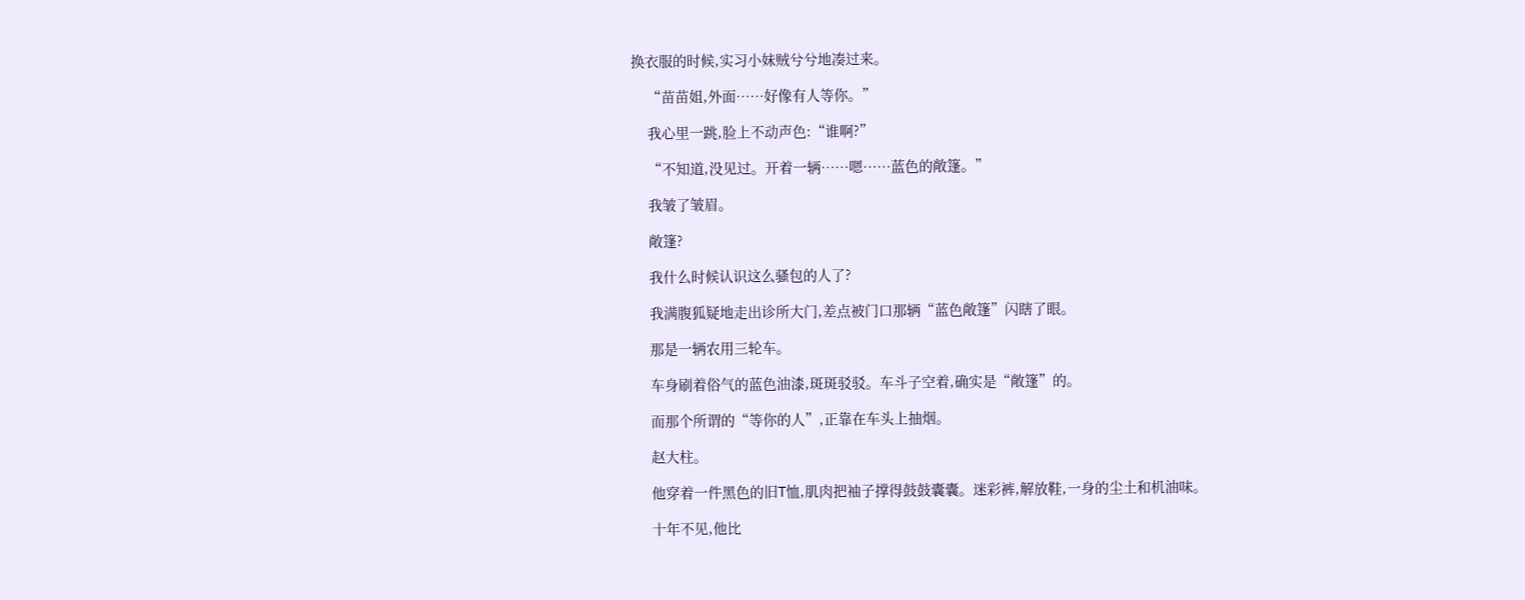换衣服的时候,实习小妹贼兮兮地凑过来。

    “苗苗姐,外面……好像有人等你。”

    我心里一跳,脸上不动声色:“谁啊?”

    “不知道,没见过。开着一辆……嗯……蓝色的敞篷。”

    我皱了皱眉。

    敞篷?

    我什么时候认识这么骚包的人了?

    我满腹狐疑地走出诊所大门,差点被门口那辆“蓝色敞篷”闪瞎了眼。

    那是一辆农用三轮车。

    车身刷着俗气的蓝色油漆,斑斑驳驳。车斗子空着,确实是“敞篷”的。

    而那个所谓的“等你的人”,正靠在车头上抽烟。

    赵大柱。

    他穿着一件黑色的旧T恤,肌肉把袖子撑得鼓鼓囊囊。迷彩裤,解放鞋,一身的尘土和机油味。

    十年不见,他比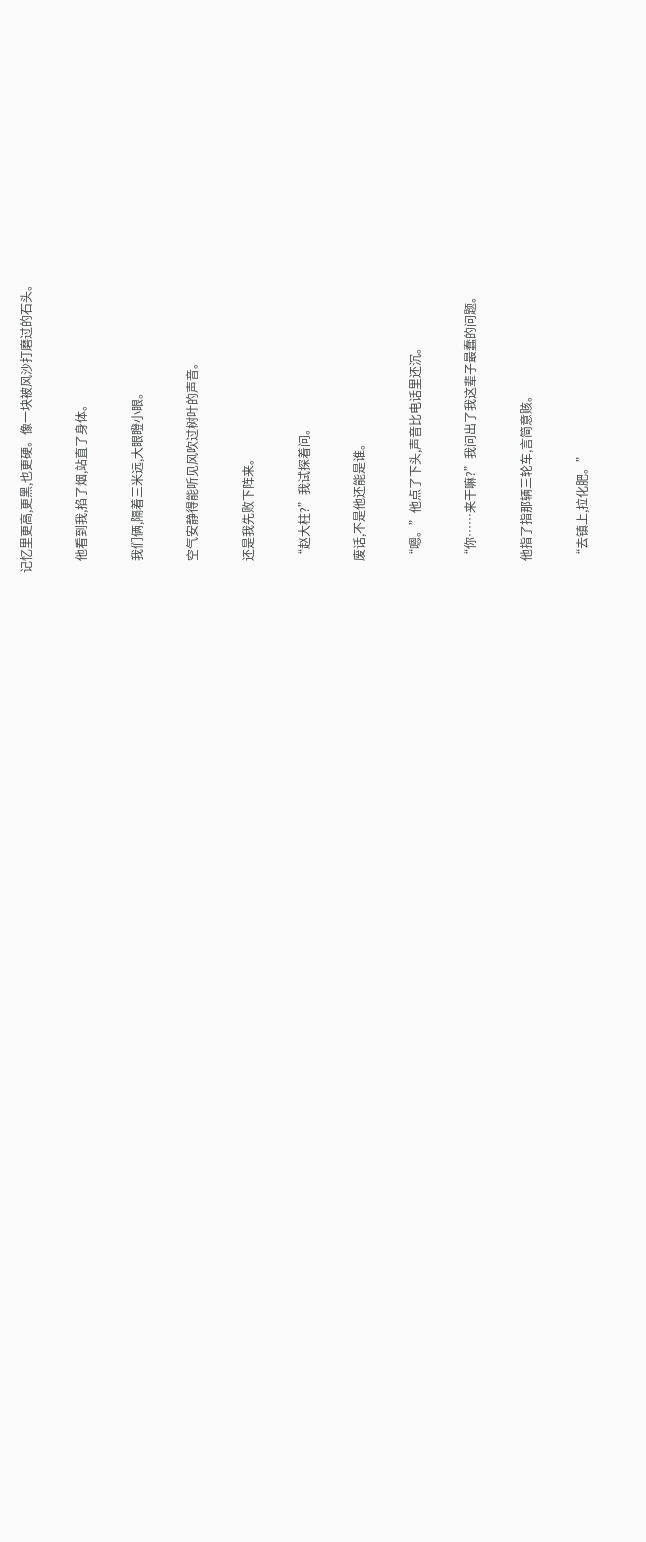记忆里更高,更黑,也更硬。像一块被风沙打磨过的石头。

    他看到我,掐了烟,站直了身体。

    我们俩,隔着三米远,大眼瞪小眼。

    空气安静得能听见风吹过树叶的声音。

    还是我先败下阵来。

    “赵大柱?”我试探着问。

    废话,不是他还能是谁。

    “嗯。”他点了下头,声音比电话里还沉。

    “你……来干嘛?”我问出了我这辈子最蠢的问题。

    他指了指那辆三轮车,言简意赅。

    “去镇上,拉化肥。”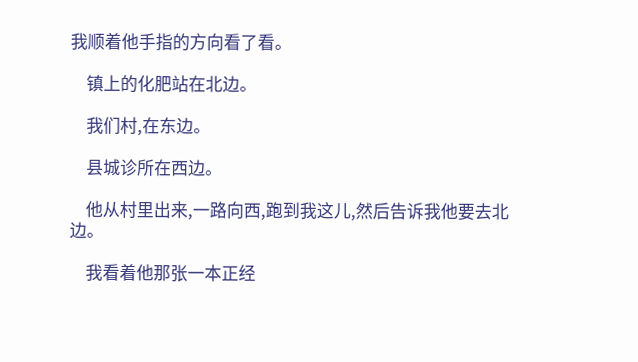我顺着他手指的方向看了看。

    镇上的化肥站在北边。

    我们村,在东边。

    县城诊所在西边。

    他从村里出来,一路向西,跑到我这儿,然后告诉我他要去北边。

    我看着他那张一本正经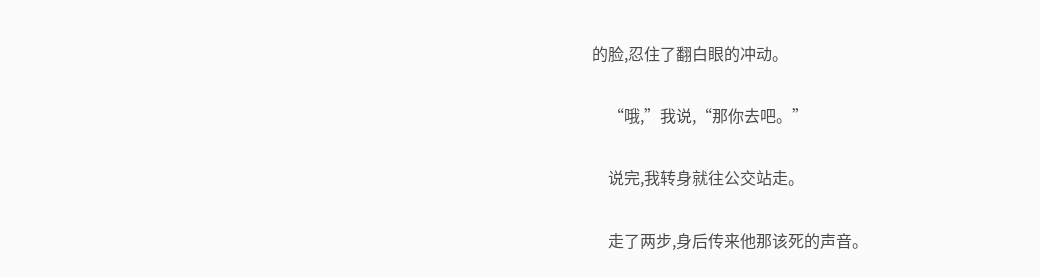的脸,忍住了翻白眼的冲动。

    “哦,”我说,“那你去吧。”

    说完,我转身就往公交站走。

    走了两步,身后传来他那该死的声音。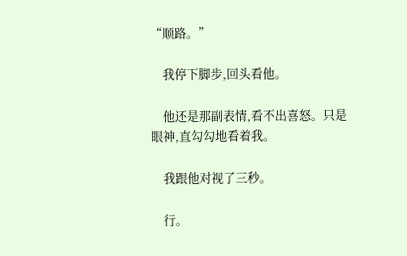“顺路。”

    我停下脚步,回头看他。

    他还是那副表情,看不出喜怒。只是眼神,直勾勾地看着我。

    我跟他对视了三秒。

    行。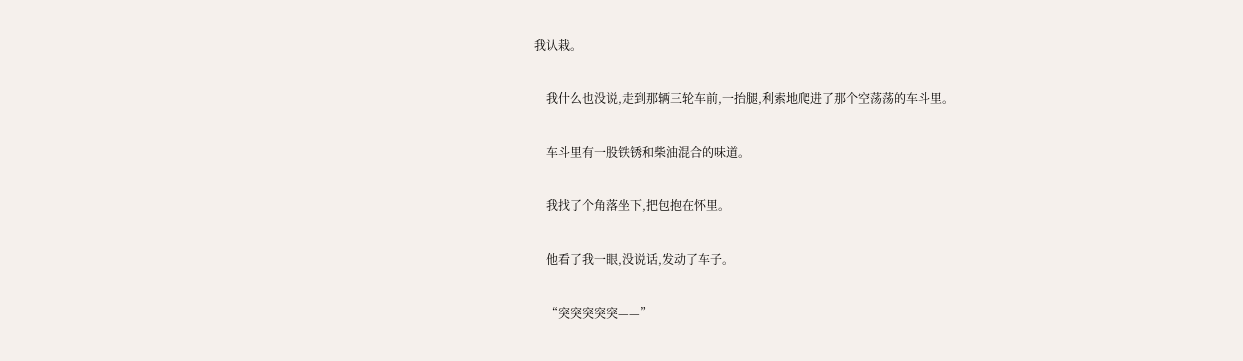我认栽。

    我什么也没说,走到那辆三轮车前,一抬腿,利索地爬进了那个空荡荡的车斗里。

    车斗里有一股铁锈和柴油混合的味道。

    我找了个角落坐下,把包抱在怀里。

    他看了我一眼,没说话,发动了车子。

    “突突突突突——”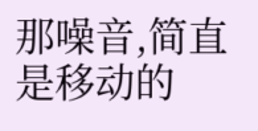那噪音,简直是移动的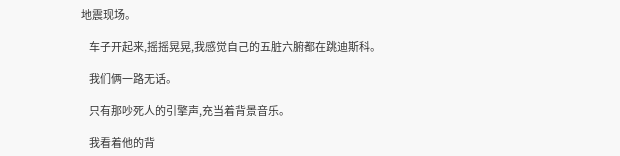地震现场。

    车子开起来,摇摇晃晃,我感觉自己的五脏六腑都在跳迪斯科。

    我们俩一路无话。

    只有那吵死人的引擎声,充当着背景音乐。

    我看着他的背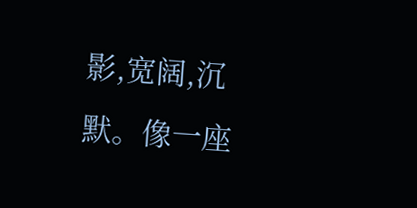影,宽阔,沉默。像一座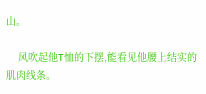山。

    风吹起他T恤的下摆,能看见他腰上结实的肌肉线条。